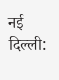नई दिल्ली: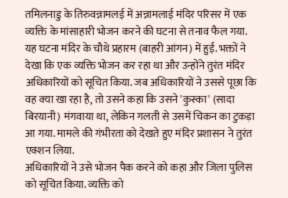तमिलनाडु के तिरुवन्नामलई में अन्नामलाई मंदिर परिसर में एक व्यक्ति के मांसाहारी भोजन करने की घटना से तनाव फैल गया. यह घटना मंदिर के चौथे प्रहारम (बाहरी आंगन) में हुई. भक्तों ने देखा कि एक व्यक्ति भोजन कर रहा था और उन्होंने तुरंत मंदिर अधिकारियों को सूचित किया. जब अधिकारियों ने उससे पूछा कि वह क्या खा रहा है, तो उसने कहा कि उसने 'कुस्का' (सादा बिरयानी) मंगवाया था, लेकिन गलती से उसमें चिकन का टुकड़ा आ गया. मामले की गंभीरता को देखते हुए मंदिर प्रशासन ने तुरंत एक्शन लिया.
अधिकारियों ने उसे भोजन पैक करने को कहा और जिला पुलिस को सूचित किया. व्यक्ति को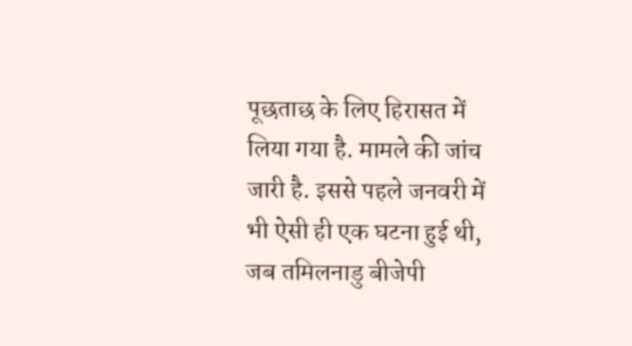पूछताछ के लिए हिरासत में लिया गया है. मामले की जांच जारी है. इससे पहले जनवरी में भी ऐसी ही एक घटना हुई थी, जब तमिलनाडु बीजेपी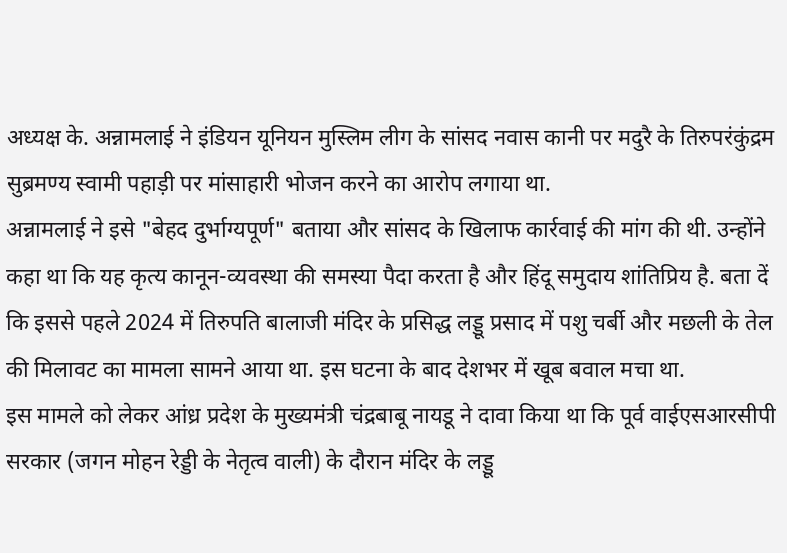अध्यक्ष के. अन्नामलाई ने इंडियन यूनियन मुस्लिम लीग के सांसद नवास कानी पर मदुरै के तिरुपरंकुंद्रम सुब्रमण्य स्वामी पहाड़ी पर मांसाहारी भोजन करने का आरोप लगाया था.
अन्नामलाई ने इसे "बेहद दुर्भाग्यपूर्ण" बताया और सांसद के खिलाफ कार्रवाई की मांग की थी. उन्होंने कहा था कि यह कृत्य कानून-व्यवस्था की समस्या पैदा करता है और हिंदू समुदाय शांतिप्रिय है. बता दें कि इससे पहले 2024 में तिरुपति बालाजी मंदिर के प्रसिद्ध लड्डू प्रसाद में पशु चर्बी और मछली के तेल की मिलावट का मामला सामने आया था. इस घटना के बाद देशभर में खूब बवाल मचा था.
इस मामले को लेकर आंध्र प्रदेश के मुख्यमंत्री चंद्रबाबू नायडू ने दावा किया था कि पूर्व वाईएसआरसीपी सरकार (जगन मोहन रेड्डी के नेतृत्व वाली) के दौरान मंदिर के लड्डू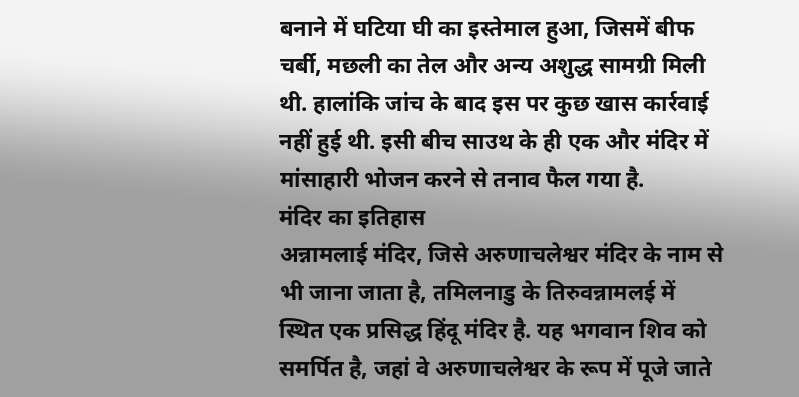बनाने में घटिया घी का इस्तेमाल हुआ, जिसमें बीफ चर्बी, मछली का तेल और अन्य अशुद्ध सामग्री मिली थी. हालांकि जांच के बाद इस पर कुछ खास कार्रवाई नहीं हुई थी. इसी बीच साउथ के ही एक और मंदिर में मांसाहारी भोजन करने से तनाव फैल गया है.
मंदिर का इतिहास
अन्नामलाई मंदिर, जिसे अरुणाचलेश्वर मंदिर के नाम से भी जाना जाता है, तमिलनाडु के तिरुवन्नामलई में स्थित एक प्रसिद्ध हिंदू मंदिर है. यह भगवान शिव को समर्पित है, जहां वे अरुणाचलेश्वर के रूप में पूजे जाते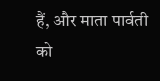हैं, और माता पार्वती को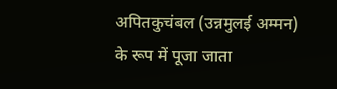अपितकुचंबल (उन्नमुलई अम्मन) के रूप में पूजा जाता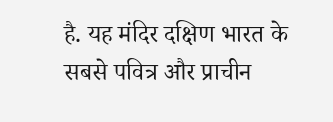है. यह मंदिर दक्षिण भारत के सबसे पवित्र और प्राचीन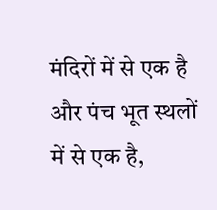मंदिरों में से एक है और पंच भूत स्थलों में से एक है,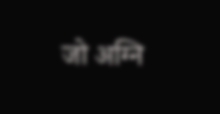जो अग्नि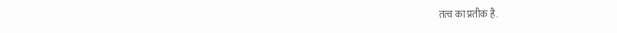तत्व का प्रतीक है.